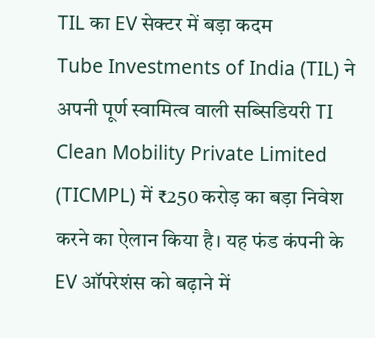TIL का EV सेक्टर में बड़ा कदम
Tube Investments of India (TIL) ने अपनी पूर्ण स्वामित्व वाली सब्सिडियरी TI Clean Mobility Private Limited (TICMPL) में ₹250 करोड़ का बड़ा निवेश करने का ऐलान किया है। यह फंड कंपनी के EV ऑपरेशंस को बढ़ाने में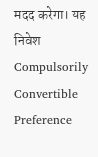मदद करेगा। यह निवेश Compulsorily Convertible Preference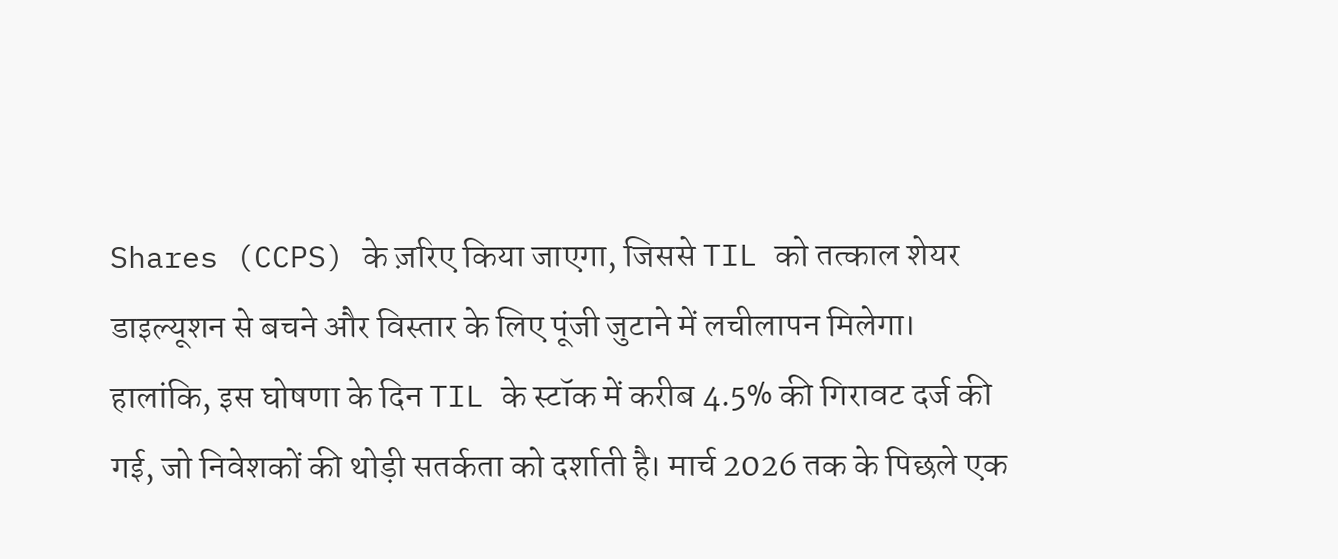Shares (CCPS) के ज़रिए किया जाएगा, जिससे TIL को तत्काल शेयर डाइल्यूशन से बचने और विस्तार के लिए पूंजी जुटाने में लचीलापन मिलेगा।
हालांकि, इस घोषणा के दिन TIL के स्टॉक में करीब 4.5% की गिरावट दर्ज की गई, जो निवेशकों की थोड़ी सतर्कता को दर्शाती है। मार्च 2026 तक के पिछले एक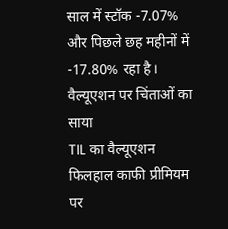साल में स्टॉक -7.07% और पिछले छह महीनों में -17.80% रहा है।
वैल्यूएशन पर चिंताओं का साया
TIL का वैल्यूएशन फिलहाल काफी प्रीमियम पर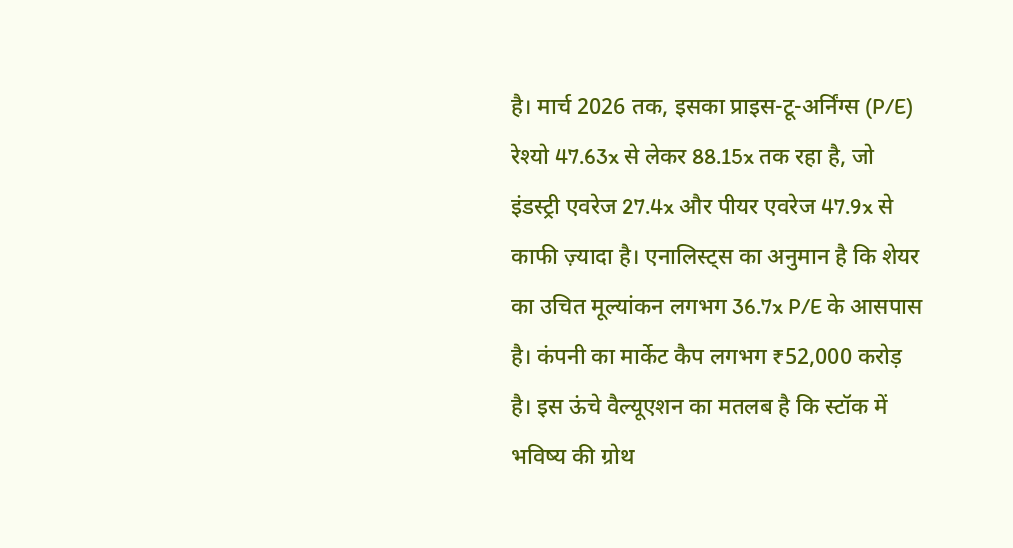है। मार्च 2026 तक, इसका प्राइस-टू-अर्निंग्स (P/E) रेश्यो 47.63x से लेकर 88.15x तक रहा है, जो इंडस्ट्री एवरेज 27.4x और पीयर एवरेज 47.9x से काफी ज़्यादा है। एनालिस्ट्स का अनुमान है कि शेयर का उचित मूल्यांकन लगभग 36.7x P/E के आसपास है। कंपनी का मार्केट कैप लगभग ₹52,000 करोड़ है। इस ऊंचे वैल्यूएशन का मतलब है कि स्टॉक में भविष्य की ग्रोथ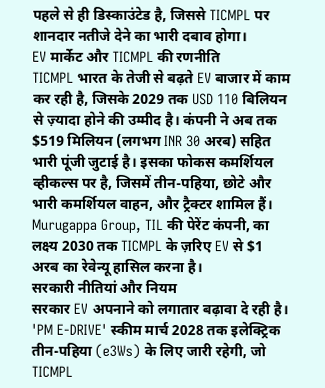पहले से ही डिस्काउंटेड है, जिससे TICMPL पर शानदार नतीजे देने का भारी दबाव होगा।
EV मार्केट और TICMPL की रणनीति
TICMPL भारत के तेजी से बढ़ते EV बाजार में काम कर रही है, जिसके 2029 तक USD 110 बिलियन से ज़्यादा होने की उम्मीद है। कंपनी ने अब तक $519 मिलियन (लगभग INR 30 अरब) सहित भारी पूंजी जुटाई है। इसका फोकस कमर्शियल व्हीकल्स पर है, जिसमें तीन-पहिया, छोटे और भारी कमर्शियल वाहन, और ट्रैक्टर शामिल हैं। Murugappa Group, TIL की पेरेंट कंपनी, का लक्ष्य 2030 तक TICMPL के ज़रिए EV से $1 अरब का रेवेन्यू हासिल करना है।
सरकारी नीतियां और नियम
सरकार EV अपनाने को लगातार बढ़ावा दे रही है। 'PM E-DRIVE' स्कीम मार्च 2028 तक इलेक्ट्रिक तीन-पहिया (e3Ws) के लिए जारी रहेगी, जो TICMPL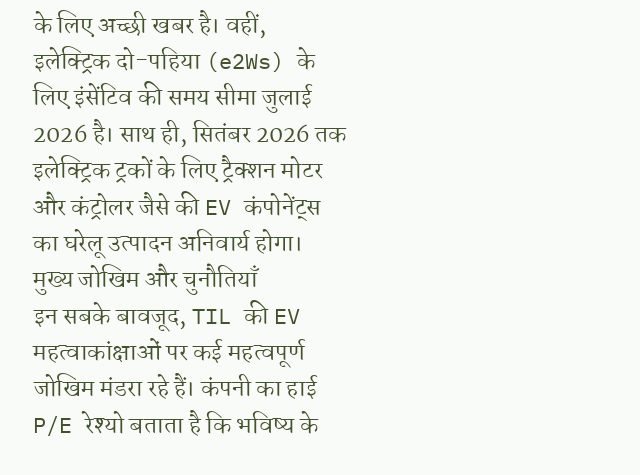के लिए अच्छी खबर है। वहीं, इलेक्ट्रिक दो-पहिया (e2Ws) के लिए इंसेंटिव की समय सीमा जुलाई 2026 है। साथ ही, सितंबर 2026 तक इलेक्ट्रिक ट्रकों के लिए ट्रैक्शन मोटर और कंट्रोलर जैसे की EV कंपोनेंट्स का घरेलू उत्पादन अनिवार्य होगा।
मुख्य जोखिम और चुनौतियाँ
इन सबके बावजूद, TIL की EV महत्वाकांक्षाओं पर कई महत्वपूर्ण जोखिम मंडरा रहे हैं। कंपनी का हाई P/E रेश्यो बताता है कि भविष्य के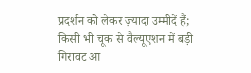प्रदर्शन को लेकर ज़्यादा उम्मीदें हैं; किसी भी चूक से वैल्यूएशन में बड़ी गिरावट आ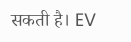सकती है। EV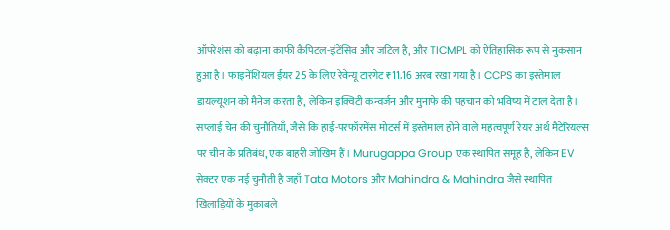ऑपरेशंस को बढ़ाना काफी कैपिटल-इंटेंसिव और जटिल है, और TICMPL को ऐतिहासिक रूप से नुकसान हुआ है। फाइनेंशियल ईयर 25 के लिए रेवेन्यू टारगेट ₹11.16 अरब रखा गया है। CCPS का इस्तेमाल डायल्यूशन को मैनेज करता है, लेकिन इक्विटी कन्वर्जन और मुनाफे की पहचान को भविष्य में टाल देता है। सप्लाई चेन की चुनौतियाँ, जैसे कि हाई-परफॉरमेंस मोटर्स में इस्तेमाल होने वाले महत्वपूर्ण रेयर अर्थ मैटेरियल्स पर चीन के प्रतिबंध, एक बाहरी जोखिम हैं। Murugappa Group एक स्थापित समूह है, लेकिन EV सेक्टर एक नई चुनौती है जहाँ Tata Motors और Mahindra & Mahindra जैसे स्थापित खिलाड़ियों के मुकाबले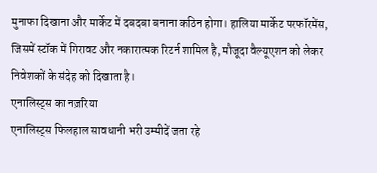मुनाफा दिखाना और मार्केट में दबदबा बनाना कठिन होगा। हालिया मार्केट परफॉरमेंस, जिसमें स्टॉक में गिरावट और नकारात्मक रिटर्न शामिल है, मौजूदा वैल्यूएशन को लेकर निवेशकों के संदेह को दिखाता है।
एनालिस्ट्स का नज़रिया
एनालिस्ट्स फिलहाल सावधानी भरी उम्मीदें जता रहे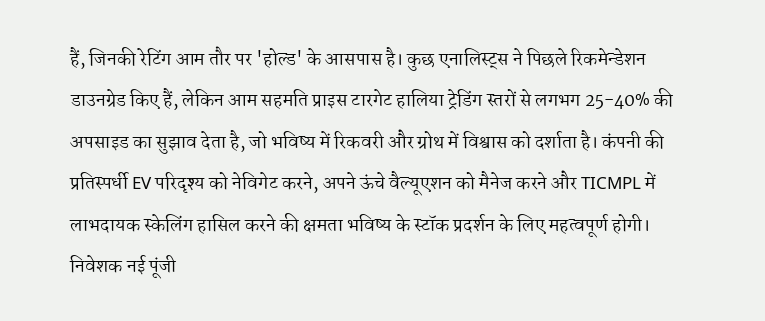हैं, जिनकी रेटिंग आम तौर पर 'होल्ड' के आसपास है। कुछ एनालिस्ट्स ने पिछले रिकमेन्डेशन डाउनग्रेड किए हैं, लेकिन आम सहमति प्राइस टारगेट हालिया ट्रेडिंग स्तरों से लगभग 25-40% की अपसाइड का सुझाव देता है, जो भविष्य में रिकवरी और ग्रोथ में विश्वास को दर्शाता है। कंपनी की प्रतिस्पर्धी EV परिदृश्य को नेविगेट करने, अपने ऊंचे वैल्यूएशन को मैनेज करने और TICMPL में लाभदायक स्केलिंग हासिल करने की क्षमता भविष्य के स्टॉक प्रदर्शन के लिए महत्वपूर्ण होगी। निवेशक नई पूंजी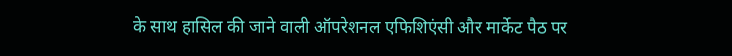के साथ हासिल की जाने वाली ऑपरेशनल एफिशिएंसी और मार्केट पैठ पर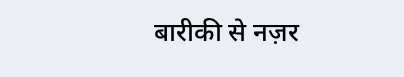बारीकी से नज़र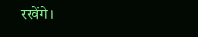रखेंगे।